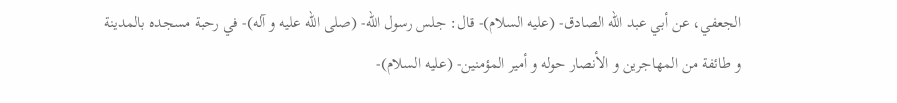الجعفي، عن أبي عبد اللّه الصادق- (عليه السلام)- قال: جلس رسول اللّه- (صلى اللّه عليه و آله)- في رحبة مسجده بالمدينة و طائفة من المهاجرين و الأنصار حوله و أمير المؤمنين- (عليه السلام)-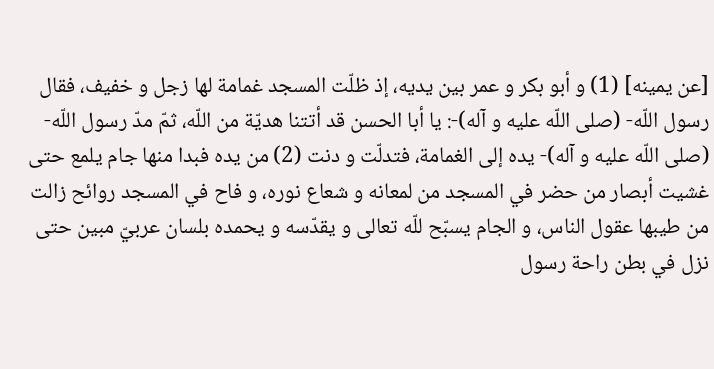[عن يمينه] (1) و أبو بكر و عمر بين يديه، إذ ظلّت المسجد غمامة لها زجل و خفيف، فقال رسول اللّه- (صلى اللّه عليه و آله)-: يا أبا الحسن قد أتتنا هديّة من اللّه، ثمّ مدّ رسول اللّه- (صلى اللّه عليه و آله)- يده إلى الغمامة، فتدلّت و دنت (2) من يده فبدا منها جام يلمع حتى غشيت أبصار من حضر في المسجد من لمعانه و شعاع نوره، و فاح في المسجد روائح زالت من طيبها عقول الناس، و الجام يسبّح للّه تعالى و يقدّسه و يحمده بلسان عربيّ مبين حتى نزل في بطن راحة رسول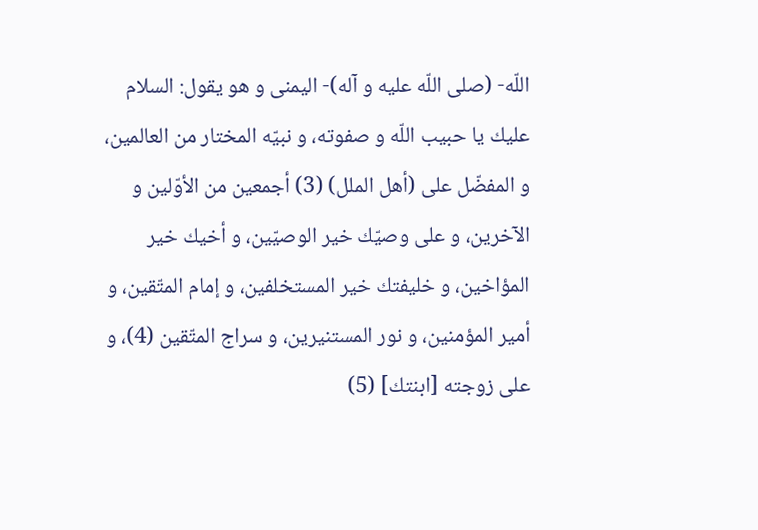اللّه- (صلى اللّه عليه و آله)- اليمنى و هو يقول: السلام عليك يا حبيب اللّه و صفوته، و نبيّه المختار من العالمين، و المفضّل على (أهل الملل) (3) أجمعين من الأوّلين و الآخرين، و على وصيّك خير الوصيّين، و أخيك خير المؤاخين، و خليفتك خير المستخلفين، و إمام المتّقين، و أمير المؤمنين، و نور المستنيرين، و سراج المتّقين (4)، و على زوجته [ابنتك] (5)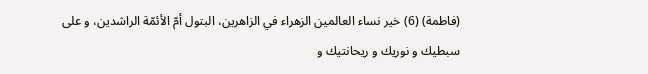(فاطمة) (6) خير نساء العالمين الزهراء في الزاهرين، البتول أمّ الأئمّة الراشدين، و على سبطيك و نوريك و ريحانتيك و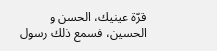قرّة عينيك، الحسن و الحسين، فسمع ذلك رسول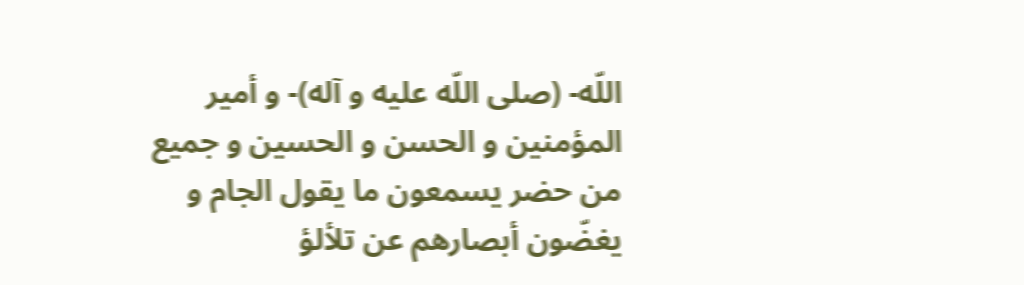اللّه- (صلى اللّه عليه و آله)- و أمير المؤمنين و الحسن و الحسين و جميع من حضر يسمعون ما يقول الجام و يغضّون أبصارهم عن تلألؤ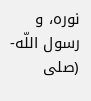نوره، و رسول اللّه- (صلى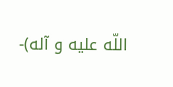اللّه عليه و آله)-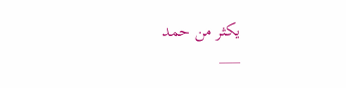يكثر من حمد
___